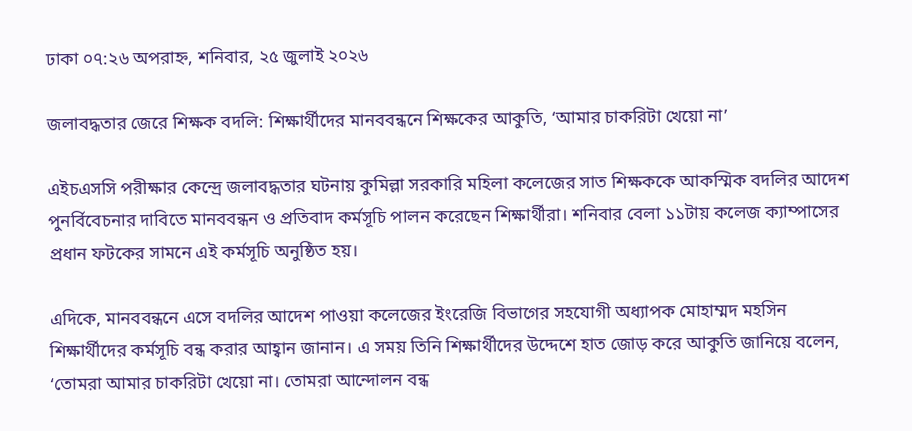ঢাকা ০৭:২৬ অপরাহ্ন, শনিবার, ২৫ জুলাই ২০২৬

জলাবদ্ধতার জেরে শিক্ষক বদলি: শিক্ষার্থীদের মানববন্ধনে শিক্ষকের আকুতি, ‘আমার চাকরিটা খেয়ো না’

এইচএসসি পরীক্ষার কেন্দ্রে জলাবদ্ধতার ঘটনায় কুমিল্লা সরকারি মহিলা কলেজের সাত শিক্ষককে আকস্মিক বদলির আদেশ পুনর্বিবেচনার দাবিতে মানববন্ধন ও প্রতিবাদ কর্মসূচি পালন করেছেন শিক্ষার্থীরা। শনিবার বেলা ১১টায় কলেজ ক্যাম্পাসের প্রধান ফটকের সামনে এই কর্মসূচি অনুষ্ঠিত হয়।

এদিকে, মানববন্ধনে এসে বদলির আদেশ পাওয়া কলেজের ইংরেজি বিভাগের সহযোগী অধ্যাপক মোহাম্মদ মহসিন শিক্ষার্থীদের কর্মসূচি বন্ধ করার আহ্বান জানান। এ সময় তিনি শিক্ষার্থীদের উদ্দেশে হাত জোড় করে আকুতি জানিয়ে বলেন, ‘তোমরা আমার চাকরিটা খেয়ো না। তোমরা আন্দোলন বন্ধ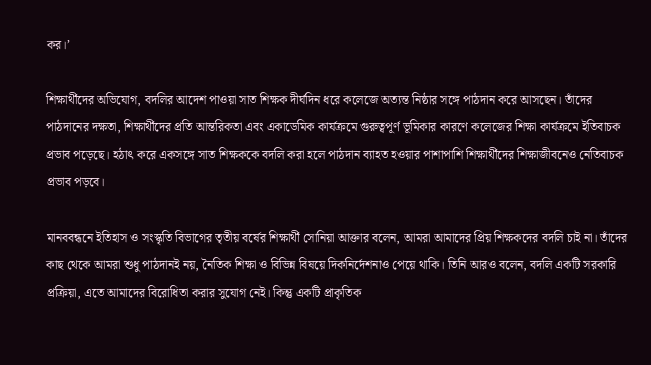কর।’

শিক্ষার্থীদের অভিযোগ, বদলির আদেশ পাওয়া সাত শিক্ষক দীর্ঘদিন ধরে কলেজে অত্যন্ত নিষ্ঠার সঙ্গে পাঠদান করে আসছেন। তাঁদের পাঠদানের দক্ষতা, শিক্ষার্থীদের প্রতি আন্তরিকতা এবং একাডেমিক কার্যক্রমে গুরুত্বপূর্ণ ভূমিকার কারণে কলেজের শিক্ষা কার্যক্রমে ইতিবাচক প্রভাব পড়েছে। হঠাৎ করে একসঙ্গে সাত শিক্ষককে বদলি করা হলে পাঠদান ব্যাহত হওয়ার পাশাপাশি শিক্ষার্থীদের শিক্ষাজীবনেও নেতিবাচক প্রভাব পড়বে।

মানববন্ধনে ইতিহাস ও সংস্কৃতি বিভাগের তৃতীয় বর্ষের শিক্ষার্থী সোনিয়া আক্তার বলেন, আমরা আমাদের প্রিয় শিক্ষকদের বদলি চাই না। তাঁদের কাছ থেকে আমরা শুধু পাঠদানই নয়, নৈতিক শিক্ষা ও বিভিন্ন বিষয়ে দিকনির্দেশনাও পেয়ে থাকি। তিনি আরও বলেন, বদলি একটি সরকারি প্রক্রিয়া, এতে আমাদের বিরোধিতা করার সুযোগ নেই। কিন্তু একটি প্রাকৃতিক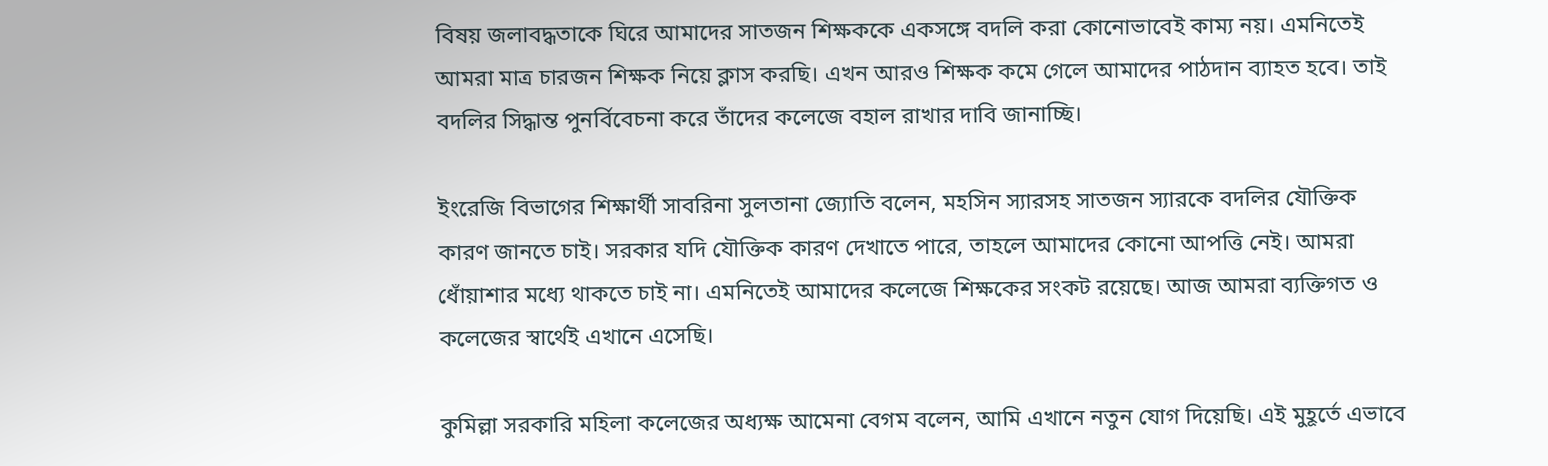বিষয় জলাবদ্ধতাকে ঘিরে আমাদের সাতজন শিক্ষককে একসঙ্গে বদলি করা কোনোভাবেই কাম্য নয়। এমনিতেই আমরা মাত্র চারজন শিক্ষক নিয়ে ক্লাস করছি। এখন আরও শিক্ষক কমে গেলে আমাদের পাঠদান ব্যাহত হবে। তাই বদলির সিদ্ধান্ত পুনর্বিবেচনা করে তাঁদের কলেজে বহাল রাখার দাবি জানাচ্ছি।

ইংরেজি বিভাগের শিক্ষার্থী সাবরিনা সুলতানা জ্যোতি বলেন, মহসিন স্যারসহ সাতজন স্যারকে বদলির যৌক্তিক কারণ জানতে চাই। সরকার যদি যৌক্তিক কারণ দেখাতে পারে, তাহলে আমাদের কোনো আপত্তি নেই। আমরা ধোঁয়াশার মধ্যে থাকতে চাই না। এমনিতেই আমাদের কলেজে শিক্ষকের সংকট রয়েছে। আজ আমরা ব্যক্তিগত ও কলেজের স্বার্থেই এখানে এসেছি।

কুমিল্লা সরকারি মহিলা কলেজের অধ্যক্ষ আমেনা বেগম বলেন, আমি এখানে নতুন যোগ দিয়েছি। এই মুহূর্তে এভাবে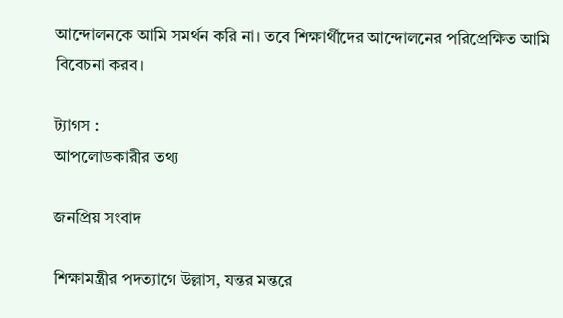আন্দোলনকে আমি সমর্থন করি না। তবে শিক্ষার্থীদের আন্দোলনের পরিপ্রেক্ষিত আমি বিবেচনা করব।

ট্যাগস :
আপলোডকারীর তথ্য

জনপ্রিয় সংবাদ

শিক্ষামন্ত্রীর পদত্যাগে উল্লাস, যন্তর মন্তরে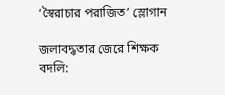‘স্বৈরাচার পরাজিত’ স্লোগান

জলাবদ্ধতার জেরে শিক্ষক বদলি: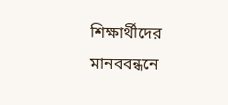শিক্ষার্থীদের মানববন্ধনে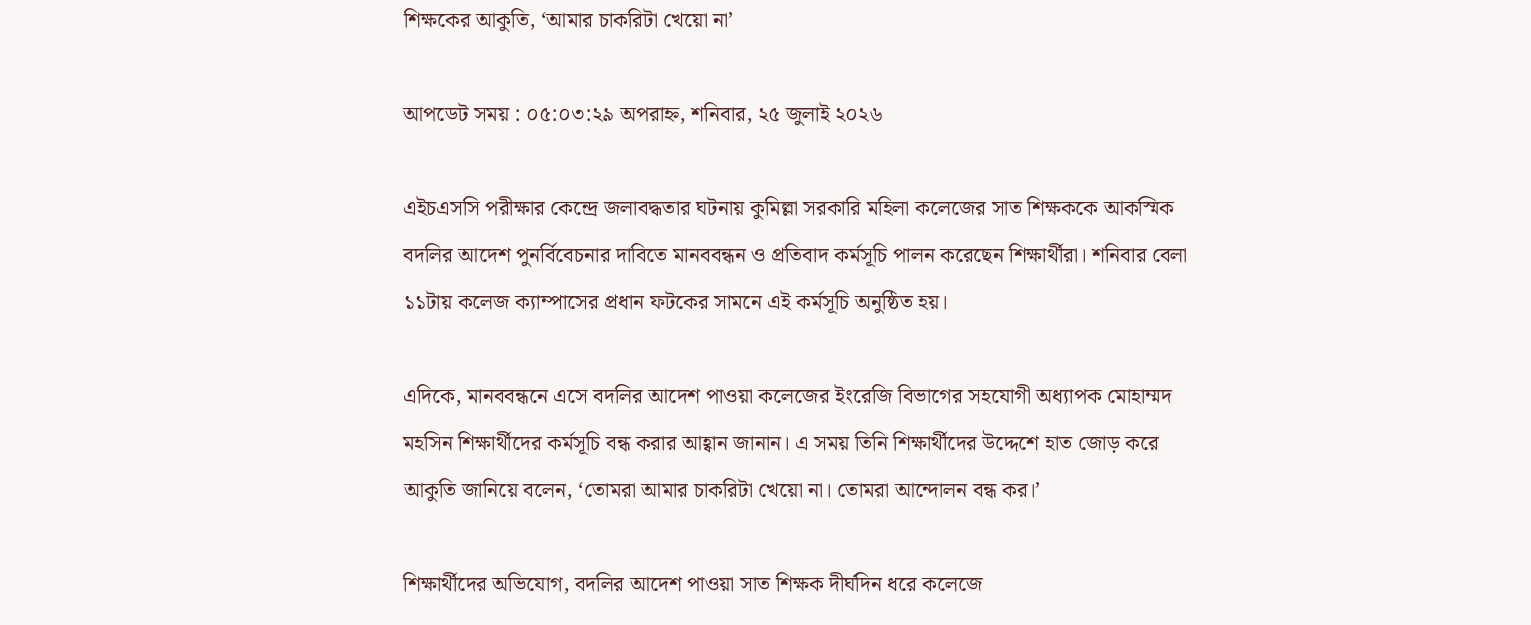শিক্ষকের আকুতি, ‘আমার চাকরিটা খেয়ো না’

আপডেট সময় : ০৫:০৩:২৯ অপরাহ্ন, শনিবার, ২৫ জুলাই ২০২৬

এইচএসসি পরীক্ষার কেন্দ্রে জলাবদ্ধতার ঘটনায় কুমিল্লা সরকারি মহিলা কলেজের সাত শিক্ষককে আকস্মিক বদলির আদেশ পুনর্বিবেচনার দাবিতে মানববন্ধন ও প্রতিবাদ কর্মসূচি পালন করেছেন শিক্ষার্থীরা। শনিবার বেলা ১১টায় কলেজ ক্যাম্পাসের প্রধান ফটকের সামনে এই কর্মসূচি অনুষ্ঠিত হয়।

এদিকে, মানববন্ধনে এসে বদলির আদেশ পাওয়া কলেজের ইংরেজি বিভাগের সহযোগী অধ্যাপক মোহাম্মদ মহসিন শিক্ষার্থীদের কর্মসূচি বন্ধ করার আহ্বান জানান। এ সময় তিনি শিক্ষার্থীদের উদ্দেশে হাত জোড় করে আকুতি জানিয়ে বলেন, ‘তোমরা আমার চাকরিটা খেয়ো না। তোমরা আন্দোলন বন্ধ কর।’

শিক্ষার্থীদের অভিযোগ, বদলির আদেশ পাওয়া সাত শিক্ষক দীর্ঘদিন ধরে কলেজে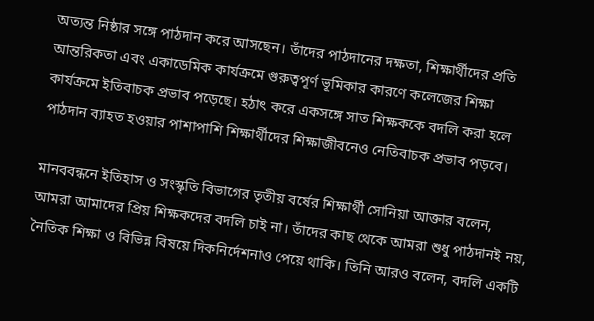অত্যন্ত নিষ্ঠার সঙ্গে পাঠদান করে আসছেন। তাঁদের পাঠদানের দক্ষতা, শিক্ষার্থীদের প্রতি আন্তরিকতা এবং একাডেমিক কার্যক্রমে গুরুত্বপূর্ণ ভূমিকার কারণে কলেজের শিক্ষা কার্যক্রমে ইতিবাচক প্রভাব পড়েছে। হঠাৎ করে একসঙ্গে সাত শিক্ষককে বদলি করা হলে পাঠদান ব্যাহত হওয়ার পাশাপাশি শিক্ষার্থীদের শিক্ষাজীবনেও নেতিবাচক প্রভাব পড়বে।

মানববন্ধনে ইতিহাস ও সংস্কৃতি বিভাগের তৃতীয় বর্ষের শিক্ষার্থী সোনিয়া আক্তার বলেন, আমরা আমাদের প্রিয় শিক্ষকদের বদলি চাই না। তাঁদের কাছ থেকে আমরা শুধু পাঠদানই নয়, নৈতিক শিক্ষা ও বিভিন্ন বিষয়ে দিকনির্দেশনাও পেয়ে থাকি। তিনি আরও বলেন, বদলি একটি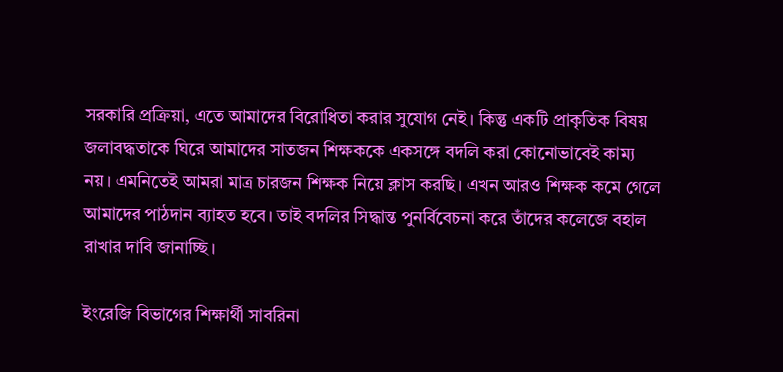সরকারি প্রক্রিয়া, এতে আমাদের বিরোধিতা করার সুযোগ নেই। কিন্তু একটি প্রাকৃতিক বিষয় জলাবদ্ধতাকে ঘিরে আমাদের সাতজন শিক্ষককে একসঙ্গে বদলি করা কোনোভাবেই কাম্য নয়। এমনিতেই আমরা মাত্র চারজন শিক্ষক নিয়ে ক্লাস করছি। এখন আরও শিক্ষক কমে গেলে আমাদের পাঠদান ব্যাহত হবে। তাই বদলির সিদ্ধান্ত পুনর্বিবেচনা করে তাঁদের কলেজে বহাল রাখার দাবি জানাচ্ছি।

ইংরেজি বিভাগের শিক্ষার্থী সাবরিনা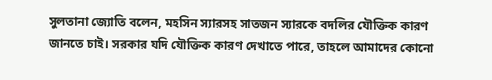সুলতানা জ্যোতি বলেন, মহসিন স্যারসহ সাতজন স্যারকে বদলির যৌক্তিক কারণ জানতে চাই। সরকার যদি যৌক্তিক কারণ দেখাতে পারে, তাহলে আমাদের কোনো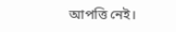আপত্তি নেই।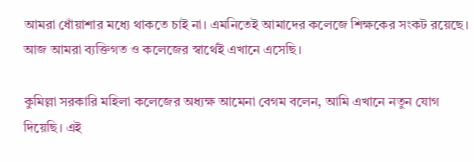আমরা ধোঁয়াশার মধ্যে থাকতে চাই না। এমনিতেই আমাদের কলেজে শিক্ষকের সংকট রয়েছে। আজ আমরা ব্যক্তিগত ও কলেজের স্বার্থেই এখানে এসেছি।

কুমিল্লা সরকারি মহিলা কলেজের অধ্যক্ষ আমেনা বেগম বলেন, আমি এখানে নতুন যোগ দিয়েছি। এই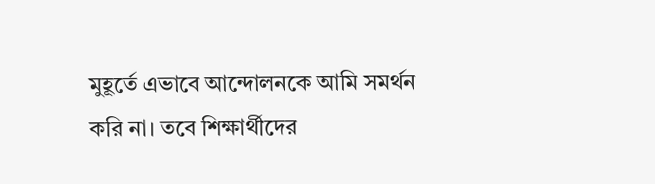মুহূর্তে এভাবে আন্দোলনকে আমি সমর্থন করি না। তবে শিক্ষার্থীদের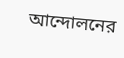আন্দোলনের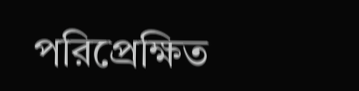পরিপ্রেক্ষিত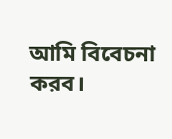আমি বিবেচনা করব।